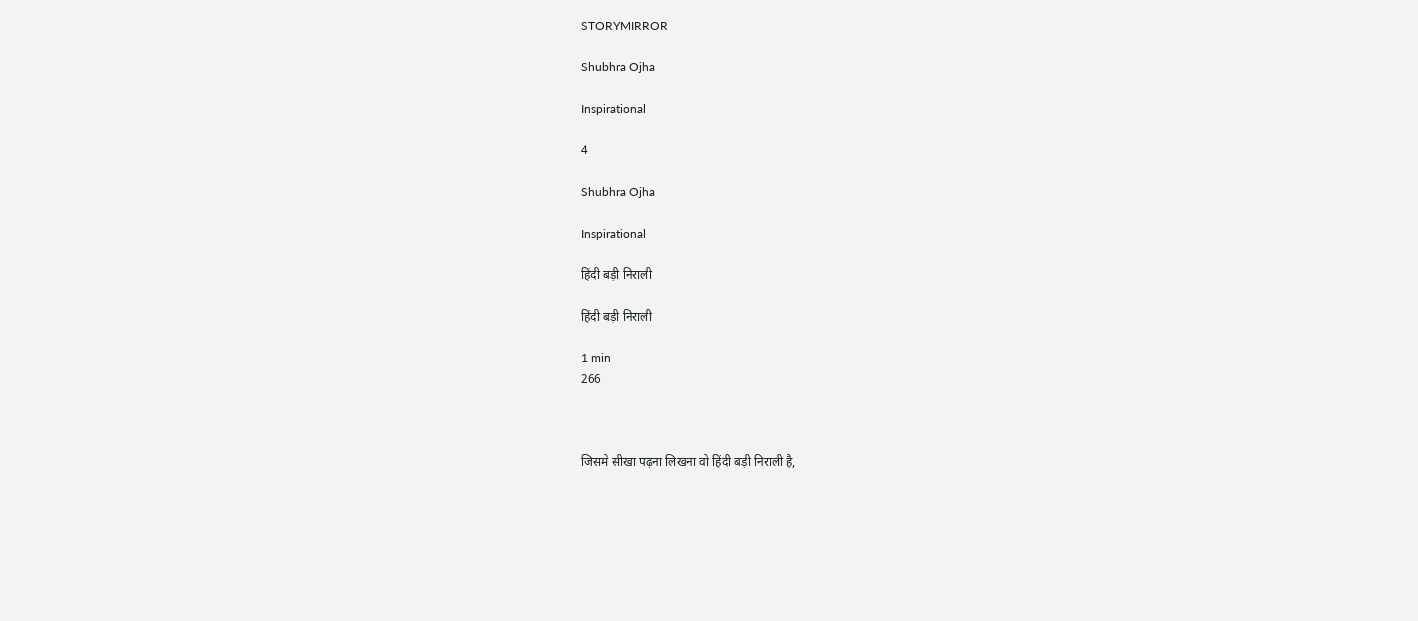STORYMIRROR

Shubhra Ojha

Inspirational

4

Shubhra Ojha

Inspirational

हिंदी बड़ी निराली

हिंदी बड़ी निराली

1 min
266



जिसमे सीखा पढ़ना लिखना वो हिंदी बड़ी निराली है,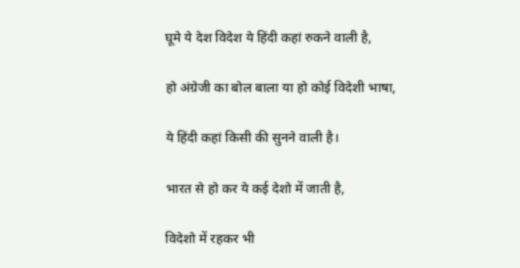घूमे ये देश विदेश ये हिंदी कहां रुकने वाली है,

हो अंग्रेजी का बोल बाला या हो कोई विदेशी भाषा,

ये हिंदी कहां किसी की सुनने वाली है।

भारत से हो कर ये कई देशो में जाती है,

विदेशो में रहकर भी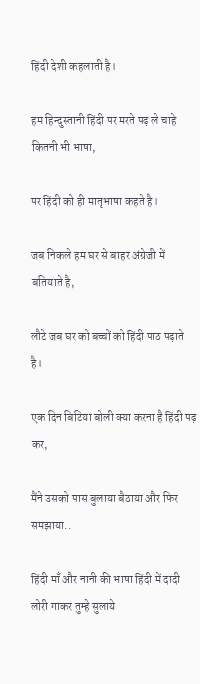हिंदी देशी कहलाती है।

हम हिन्दुस्तानी हिंदी पर मरते पढ़ ले चाहे कितनी भी भाषा,

पर हिंदी को ही मातृभाषा कहते है।

जब निकले हम घर से बाहर अंग्रेजी में बतियाते है,

लौटे जब घर को बच्चों को हिंदी पाठ पढ़ाते है।

एक दिन बिटिया बोली क्या करना है हिंदी पढ़ कर,

मैंने उसको पास बुलाया बैठाया और फिर समझाया..

हिंदी माँ और नानी की भाषा हिंदी में दादी लोरी गाकर तुम्हे सुलाये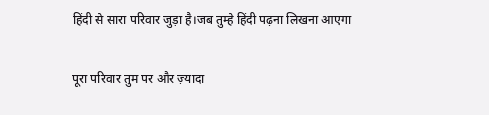हिंदी से सारा परिवार जुड़ा है।जब तुम्हे हिंदी पढ़ना लिखना आएगा

पूरा परिवार तुम पर और ज़्यादा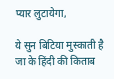प्यार लुटायेगा,

ये सुन बिटिया मुस्काती है जा के हिंदी की किताब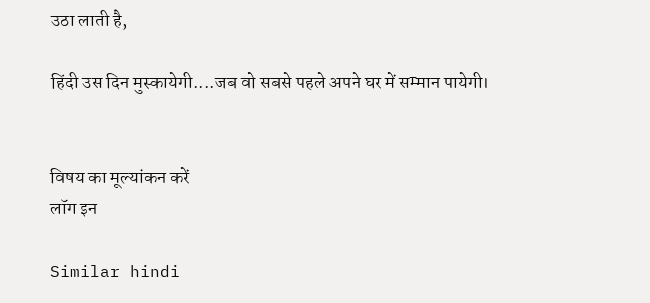उठा लाती है,

हिंदी उस दिन मुस्कायेगी....जब वो सबसे पहले अपने घर में सम्मान पायेगी।


विषय का मूल्यांकन करें
लॉग इन

Similar hindi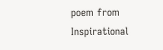poem from Inspirational